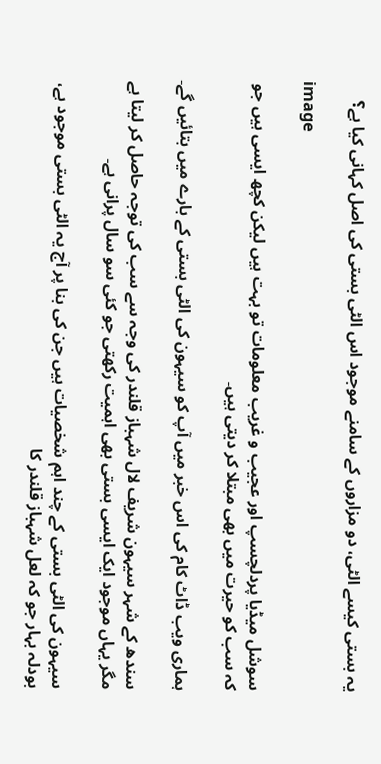یہ بستی کیسے الٹی، دو مزاروں کے سامنے موجود اس الٹی بستی کی اصل کہانی کیا ہے؟

image

سوشل میڈیا پردلچسپ اور عجیب و غریب معلومات تو بہت ہیں لیکن کچھ ایسی ہیں جو کہ سب کو حیرت میں بھی مبتلا کر دیتی ہیں۔

ہماری ویب ڈاٹ کام کی اس خبر میں آپ کو سیہون کی الٹی بستی کے بارے میں بتائیں گے۔

سندھ کے شہر سیہون شریف لال شہباز قلندر کی وجہ سے سب کی توجہ حاصل کر لیتا ہے مگر یہاں موجود ایک ایسی بستی بھی اہمیت رکھتی جو کئی سو سال پرانی ہے۔

سیہون کی الٹی بستی کے چند اہم شخصیات ہیں جن کی بنا پر آج یہ الٹی بستی موجود ہے، بودلہ بہار جو کہ لعل شہباز قلندر کا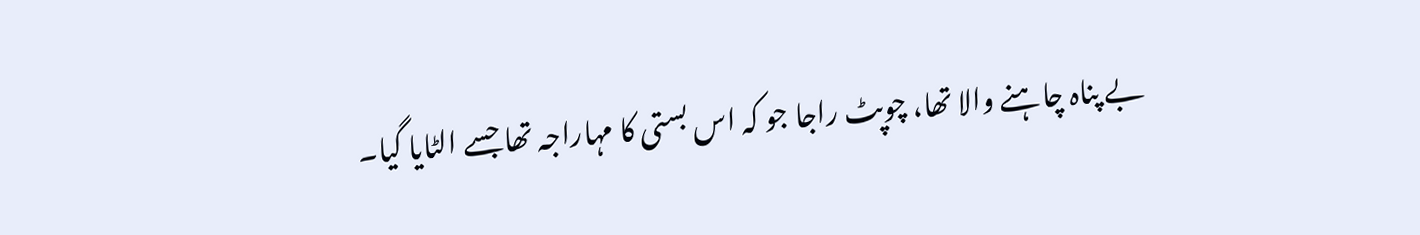بے پناہ چاہنے والا تھا، چوپٹ راجا جو کہ اس بستی کا مہاراجہ تھا جسے الٹایا گیا۔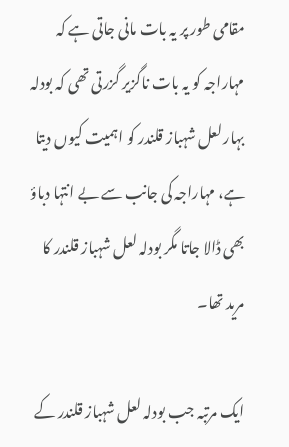مقامی طور پر یہ بات مانی جاتی ہے کہ مہاراجہ کو یہ بات ناگزیر گزرتی تھی کہ بودلہ بہار لعل شہباز قلندر کو اہمیت کیوں دیتا ہے، مہاراجہ کی جانب سے بے انتہا دباؤ بھی ڈالا جاتا مگر بودلہ لعل شہباز قلندر کا مرید تھا۔

ایک مرتبہ جب بودلہ لعل شہباز قلندر کے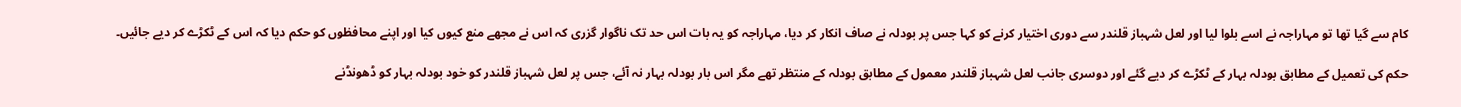کام سے گیا تھا تو مہاراجہ نے اسے بلوا لیا اور لعل شہباز قلندر سے دوری اختیار کرنے کو کہا جس پر بودلہ نے صاف انکار کر دیا، مہاراجہ کو یہ بات اس حد تک ناگوار گزری کہ اس نے مجھے منع کیوں کیا اور اپنے محافظوں کو حکم دیا کہ اس کے ٹکڑے کر دیے جائیں۔

حکم کی تعمیل کے مطابق بودلہ بہار کے ٹکڑے کر دیے گئے اور دوسری جانب لعل شہباز قلندر معمول کے مطابق بودلہ کے منتظر تھے مگر اس بار بودلہ بہار نہ آئے، جس پر لعل شہباز قلندر کو خود بودلہ بہار کو ڈھونڈنے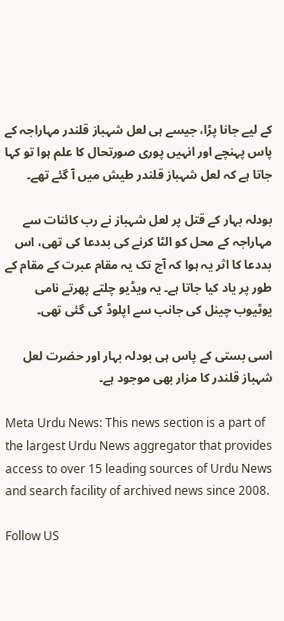کے لیے جانا پڑا، جیسے ہی لعل شہباز قلندر مہاراجہ کے پاس پہنچے اور انہیں پوری صورتحال کا علم ہوا تو کہا جاتا ہے کہ لعل شہباز قلندر طیش میں آ گئے تھے۔

بودلہ بہار کے قتل پر لعل شہباز نے رب کائنات سے مہاراجہ کے محل کو الٹا کرنے کی بددعا کی تھی، اس بددعا کا اثر یہ ہوا کہ آج تک یہ مقام عبرت کے مقام کے طور پر یاد کیا جاتا ہے۔ یہ ویڈیو چلتے پھرتے نامی یوٹیوب چینل کی جانب سے اپلوڈ کی گئی تھی۔

اسی بستی کے پاس ہی بودلہ بہار اور حضرت لعل شہباز قلندر کا مزار بھی موجود ہے۔

Meta Urdu News: This news section is a part of the largest Urdu News aggregator that provides access to over 15 leading sources of Urdu News and search facility of archived news since 2008.

Follow US